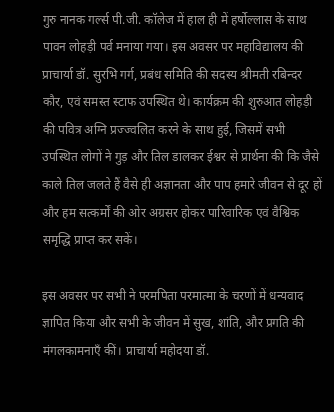गुरु नानक गर्ल्स पी.जी. कॉलेज में हाल ही में हर्षोल्लास के साथ पावन लोहड़ी पर्व मनाया गया। इस अवसर पर महाविद्यालय की प्राचार्या डॉ. सुरभि गर्ग, प्रबंध समिति की सदस्य श्रीमती रबिन्दर कौर, एवं समस्त स्टाफ उपस्थित थे। कार्यक्रम की शुरुआत लोहड़ी की पवित्र अग्नि प्रज्ज्वलित करने के साथ हुई, जिसमें सभी उपस्थित लोगों ने गुड़ और तिल डालकर ईश्वर से प्रार्थना की कि जैसे काले तिल जलते हैं वैसे ही अज्ञानता और पाप हमारे जीवन से दूर हों और हम सत्कर्मों की ओर अग्रसर होकर पारिवारिक एवं वैश्विक समृद्धि प्राप्त कर सकें।

इस अवसर पर सभी ने परमपिता परमात्मा के चरणों में धन्यवाद ज्ञापित किया और सभी के जीवन में सुख, शांति, और प्रगति की मंगलकामनाएँ कीं। प्राचार्या महोदया डॉ.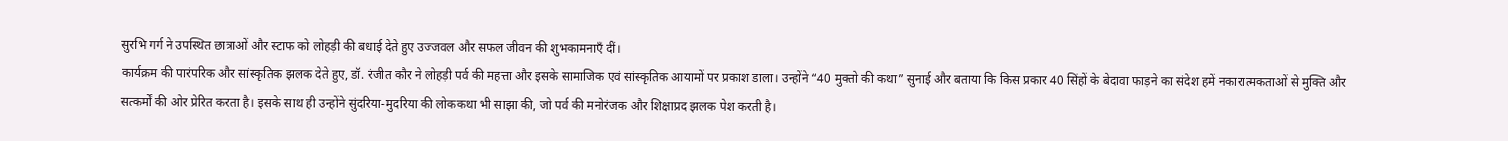सुरभि गर्ग ने उपस्थित छात्राओं और स्टाफ को लोहड़ी की बधाई देते हुए उज्जवल और सफल जीवन की शुभकामनाएँ दीं।
कार्यक्रम की पारंपरिक और सांस्कृतिक झलक देते हुए, डॉ. रंजीत कौर ने लोहड़ी पर्व की महत्ता और इसके सामाजिक एवं सांस्कृतिक आयामों पर प्रकाश डाला। उन्होंने “40 मुक्तो की कथा” सुनाई और बताया कि किस प्रकार 40 सिंहों के बेदावा फाड़ने का संदेश हमें नकारात्मकताओं से मुक्ति और सत्कर्मों की ओर प्रेरित करता है। इसके साथ ही उन्होंने सुंदरिया-मुदरिया की लोककथा भी साझा की, जो पर्व की मनोरंजक और शिक्षाप्रद झलक पेश करती है।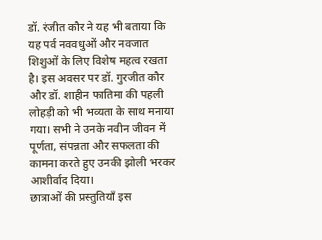डॉ. रंजीत कौर ने यह भी बताया कि यह पर्व नववधुओं और नवजात शिशुओं के लिए विशेष महत्व रखता है। इस अवसर पर डॉ. गुरजीत कौर और डॉ. शाहीन फातिमा की पहली लोहड़ी को भी भव्यता के साथ मनाया गया। सभी ने उनके नवीन जीवन में पूर्णता, संपन्नता और सफलता की कामना करते हुए उनकी झोली भरकर आशीर्वाद दिया।
छात्राओं की प्रस्तुतियाँ इस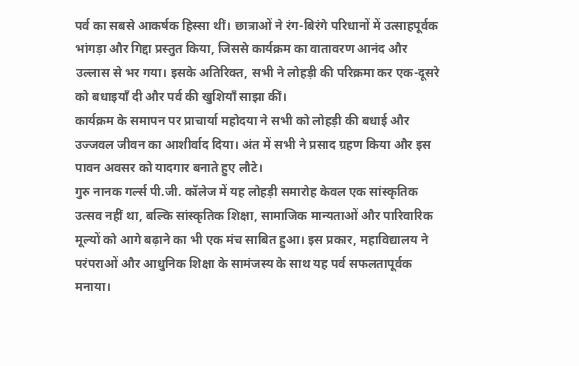पर्व का सबसे आकर्षक हिस्सा थीं। छात्राओं ने रंग-बिरंगे परिधानों में उत्साहपूर्वक भांगड़ा और गिद्दा प्रस्तुत किया, जिससे कार्यक्रम का वातावरण आनंद और उल्लास से भर गया। इसके अतिरिक्त, सभी ने लोहड़ी की परिक्रमा कर एक-दूसरे को बधाइयाँ दी और पर्व की खुशियाँ साझा कीं।
कार्यक्रम के समापन पर प्राचार्या महोदया ने सभी को लोहड़ी की बधाई और उज्जवल जीवन का आशीर्वाद दिया। अंत में सभी ने प्रसाद ग्रहण किया और इस पावन अवसर को यादगार बनाते हुए लौटे।
गुरु नानक गर्ल्स पी.जी. कॉलेज में यह लोहड़ी समारोह केवल एक सांस्कृतिक उत्सव नहीं था, बल्कि सांस्कृतिक शिक्षा, सामाजिक मान्यताओं और पारिवारिक मूल्यों को आगे बढ़ाने का भी एक मंच साबित हुआ। इस प्रकार, महाविद्यालय ने परंपराओं और आधुनिक शिक्षा के सामंजस्य के साथ यह पर्व सफलतापूर्वक मनाया।